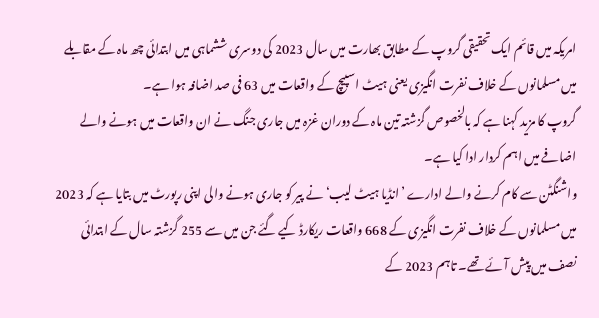امریکہ میں قائم ایک تحقیقی گروپ کے مطابق بھارت میں سال 2023 کی دوسری ششماہی میں ابتدائی چھ ماہ کے مقابلے میں مسلمانوں کے خلاف نفرت انگیزی یعنی ہیٹ اسپیچ کے واقعات میں 63 فی صد اضافہ ہوا ہے۔
گروپ کا مزید کہنا ہے کہ بالخصوص گزشتہ تین ماہ کے دوران غزہ میں جاری جنگ نے ان واقعات میں ہونے والے اضافے میں اہم کردار ادا کیا ہے۔
واشنگٹن سے کام کرنے والے ادارے ’انڈیا ہیٹ لیب‘ نے پیر کو جاری ہونے والی اپنی رپورٹ میں بتایا ہے کہ 2023 میں مسلمانوں کے خلاف نفرت انگیزی کے 668 واقعات ریکارڈ کیے گئے جن میں سے 255 گزشتہ سال کے ابتدائی نصف میں پیش آئے تھے۔ تاہم 2023 کے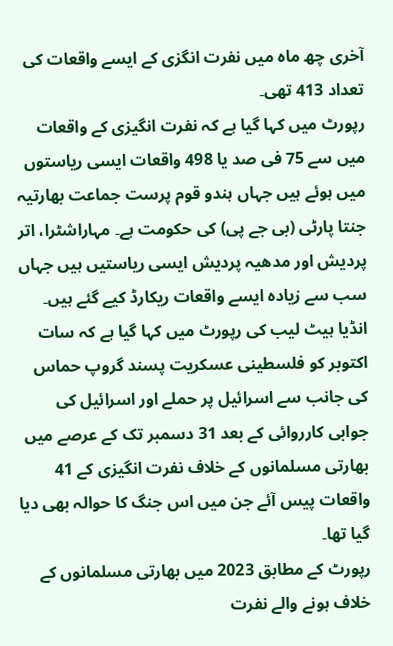آخری چھ ماہ میں نفرت انگزی کے ایسے واقعات کی تعداد 413 تھی۔
رپورٹ میں کہا گیا ہے کہ نفرت انگیزی کے واقعات میں سے 75 فی صد یا 498 واقعات ایسی ریاستوں میں ہوئے ہیں جہاں ہندو قوم پرست جماعت بھارتیہ جنتا پارٹی (بی جے پی) کی حکومت ہے۔ مہاراشٹرا، اتر پردیش اور مدھیہ پردیش ایسی ریاستیں ہیں جہاں سب سے زیادہ ایسے واقعات ریکارڈ کیے گئے ہیں۔
انڈیا ہیٹ لیب کی رپورٹ میں کہا گیا ہے کہ سات اکتوبر کو فلسطینی عسکریت پسند گروپ حماس کی جانب سے اسرائیل پر حملے اور اسرائیل کی جوابی کارروائی کے بعد 31 دسمبر تک کے عرصے میں بھارتی مسلمانوں کے خلاف نفرت انگیزی کے 41 واقعات پیس آئے جن میں اس جنگ کا حوالہ بھی دیا گیا تھا۔
رپورٹ کے مطابق 2023 میں بھارتی مسلمانوں کے خلاف ہونے والے نفرت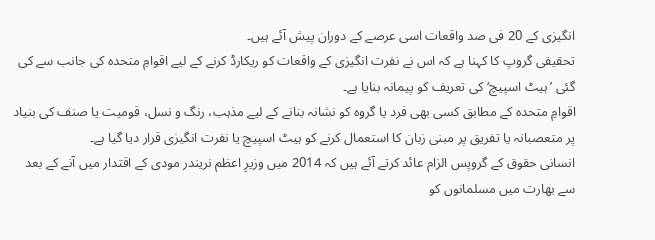انگیزی کے 20 فی صد واقعات اسی عرصے کے دوران پیش آئے ہیں۔
تحقیقی گروپ کا کہنا ہے کہ اس نے نفرت انگیزی کے واقعات کو ریکارڈ کرنے کے لیے اقوامِ متحدہ کی جانب سے کی گئی ’ہیٹ اسپیچ‘ کی تعریف کو پیمانہ بنایا ہے۔
اقوامِ متحدہ کے مطابق کسی بھی فرد یا گروہ کو نشانہ بنانے کے لیے مذہب، رنگ و نسل، قومیت یا صنف کی بنیاد پر متعصبانہ یا تفریق پر مبنی زبان کا استعمال کرنے کو ہیٹ اسپیچ یا نفرت انگیزی قرار دیا گیا ہے۔
انسانی حقوق کے گروپس الزام عائد کرتے آئے ہیں کہ 2014 میں وزیرِ اعظم نریندر مودی کے اقتدار میں آنے کے بعد سے بھارت میں مسلمانوں کو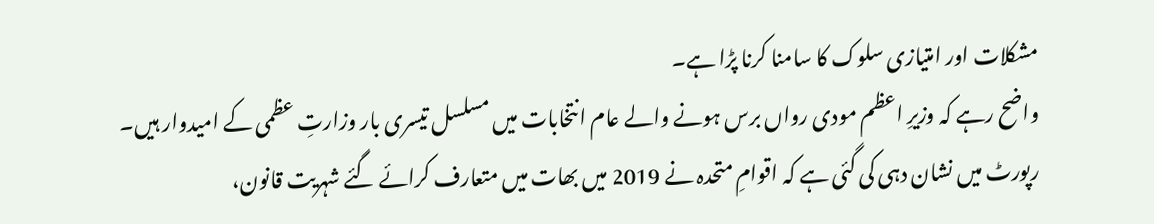مشکلات اور امتیازی سلوک کا سامنا کرنا پڑا ہے۔
واضح رہے کہ وزیرِ اعظم مودی رواں برس ہونے والے عام انتخابات میں مسلسل تیسری بار وزارتِ عظمی کے امیدوار ہیں۔
رپورٹ میں نشان دہی کی گئی ہے کہ اقوامِ متحدہ نے 2019 میں بھات میں متعارف کرائے گئے شہریت قانون،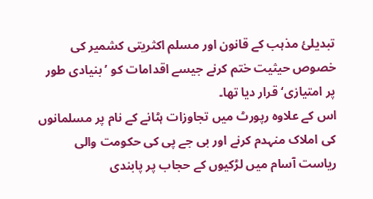تبدیلیٔ مذہب کے قانون اور مسلم اکثریتی کشمیر کی خصوص حیثیت ختم کرنے جیسے اقدامات کو ’بنیادی طور پر امتیازی‘ قرار دیا تھا۔
اس کے علاوہ رپورٹ میں تجاوزات ہٹانے کے نام پر مسلمانوں کی املاک منہدم کرنے اور بی جے پی کی حکومت والی ریاست آسام میں لڑکیوں کے حجاب پر پابندی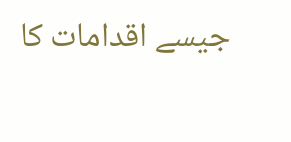جیسے اقدامات کا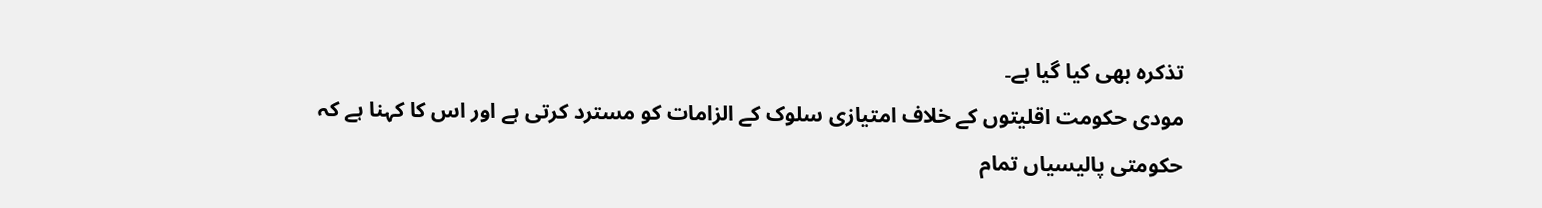تذکرہ بھی کیا گیا ہے۔
مودی حکومت اقلیتوں کے خلاف امتیازی سلوک کے الزامات کو مسترد کرتی ہے اور اس کا کہنا ہے کہ حکومتی پالیسیاں تمام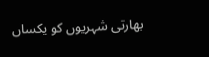بھارتی شہریوں کو یکساں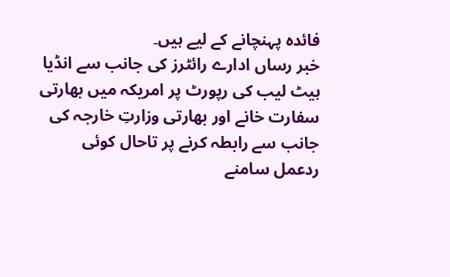فائدہ پہنچانے کے لیے ہیں۔
خبر رساں ادارے رائٹرز کی جانب سے انڈیا ہیٹ لیب کی رپورٹ پر امریکہ میں بھارتی سفارت خانے اور بھارتی وزارتِ خارجہ کی جانب سے رابطہ کرنے پر تاحال کوئی ردعمل سامنے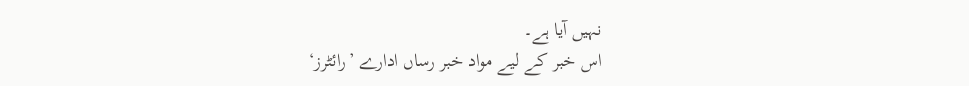نہیں آیا ہے۔
اس خبر کے لیے مواد خبر رساں ادارے ’رائٹرز‘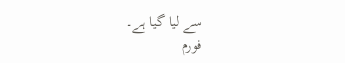سے لیا گیا ہے۔
فورم